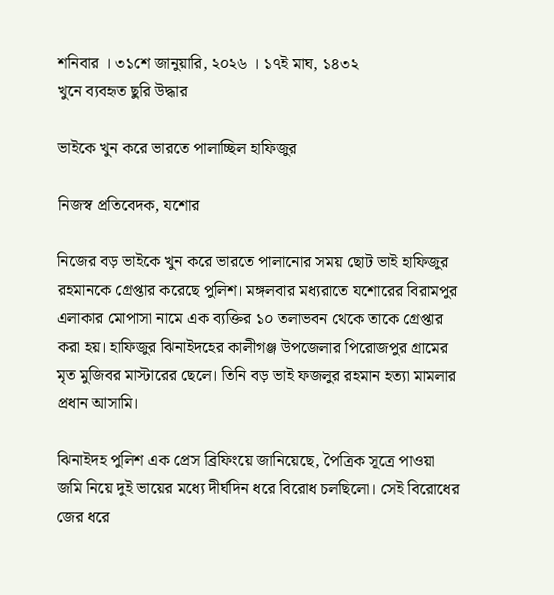শনিবার । ৩১শে জানুয়ারি, ২০২৬ । ১৭ই মাঘ, ১৪৩২
খুনে ব্যবহৃত ছুরি উদ্ধার

ভাইকে খুন করে ভারতে পালাচ্ছিল হাফিজুর

নিজস্ব প্রতিবেদক, যশোর

নিজের বড় ভাইকে খুন করে ভারতে পালানোর সময় ছোট ভাই হাফিজুর রহমানকে গ্রেপ্তার করেছে পুলিশ। মঙ্গলবার মধ্যরাতে যশোরের বিরামপুর এলাকার মোপাসা নামে এক ব্যক্তির ১০ তলাভবন থেকে তাকে গ্রেপ্তার করা হয়। হাফিজুর ঝিনাইদহের কালীগঞ্জ উপজেলার পিরোজপুর গ্রামের মৃত মুজিবর মাস্টারের ছেলে। তিনি বড় ভাই ফজলুর রহমান হত্যা মামলার প্রধান আসামি।

ঝিনাইদহ পুলিশ এক প্রেস ব্রিফিংয়ে জানিয়েছে, পৈত্রিক সূত্রে পাওয়া জমি নিয়ে দুই ভায়ের মধ্যে দীর্ঘদিন ধরে বিরোধ চলছিলো। সেই বিরোধের জের ধরে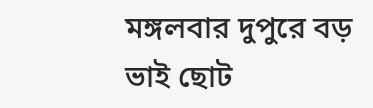মঙ্গলবার দুপুরে বড় ভাই ছোট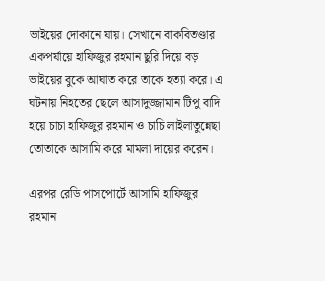ভাইয়ের দোকানে যায়। সেখানে বাকবিতণ্ডার একপর্যায়ে হাফিজুর রহমান ছুরি দিয়ে বড় ভাইয়ের বুকে আঘাত করে তাকে হত্যা করে। এ ঘটনায় নিহতের ছেলে আসাদুজ্জামান টিপু বাদি হয়ে চাচা হাফিজুর রহমান ও চাচি লাইলাতুন্নেছা তোতাকে আসামি করে মামলা দায়ের করেন।

এরপর রেডি পাসপোর্টে আসামি হাফিজুর রহমান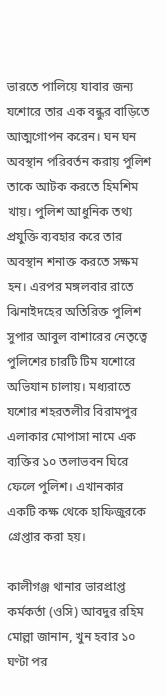ভারতে পালিয়ে যাবার জন্য যশোরে তার এক বন্ধুর বাড়িতে আত্মগোপন করেন। ঘন ঘন অবস্থান পরিবর্তন করায় পুলিশ তাকে আটক করতে হিমশিম খায়। পুলিশ আধুনিক তথ্য প্রযুক্তি ব্যবহার করে তার অবস্থান শনাক্ত করতে সক্ষম হন। এরপর মঙ্গলবার রাতে ঝিনাইদহের অতিরিক্ত পুলিশ সুপার আবুল বাশারের নেতৃত্বে পুলিশের চারটি টিম যশোরে অভিযান চালায়। মধ্যরাতে যশোর শহরতলীর বিরামপুর এলাকার মোপাসা নামে এক ব্যক্তির ১০ তলাভবন ঘিরে ফেলে পুলিশ। এখানকার একটি কক্ষ থেকে হাফিজুরকে গ্রেপ্তার করা হয়।

কালীগঞ্জ থানার ভারপ্রাপ্ত কর্মকর্তা (ওসি) আবদুর রহিম মোল্লা জানান, খুন হবার ১০ ঘণ্টা পর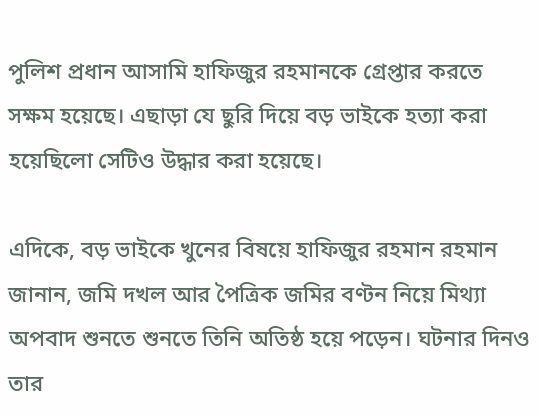পুলিশ প্রধান আসামি হাফিজুর রহমানকে গ্রেপ্তার করতে সক্ষম হয়েছে। এছাড়া যে ছুরি দিয়ে বড় ভাইকে হত্যা করা হয়েছিলো সেটিও উদ্ধার করা হয়েছে।

এদিকে, বড় ভাইকে খুনের বিষয়ে হাফিজুর রহমান রহমান জানান, জমি দখল আর পৈত্রিক জমির বণ্টন নিয়ে মিথ্যা অপবাদ শুনতে শুনতে তিনি অতিষ্ঠ হয়ে পড়েন। ঘটনার দিনও তার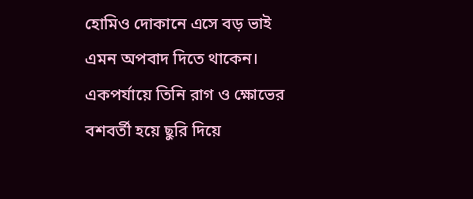হোমিও দোকানে এসে বড় ভাই এমন অপবাদ দিতে থাকেন। একপর্যায়ে তিনি রাগ ও ক্ষোভের বশবর্তী হয়ে ছুরি দিয়ে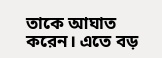তাকে আঘাত করেন। এতে বড়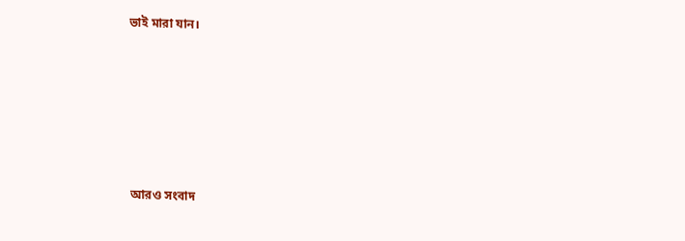ভাই মারা যান।






আরও সংবাদ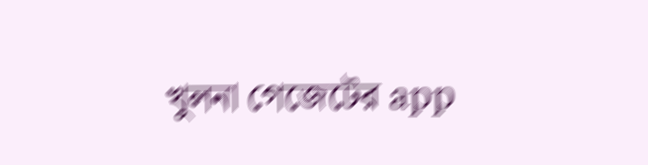খুলনা গেজেটের app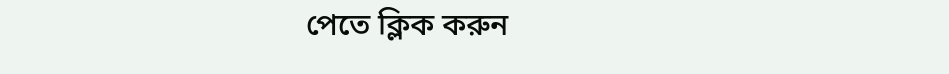পেতে ক্লিক করুন